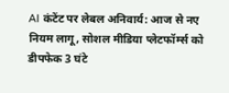AI कंटेंट पर लेबल अनिवार्य: आज से नए नियम लागू, सोशल मीडिया प्लेटफॉर्म्स को डीपफेक 3 घंटे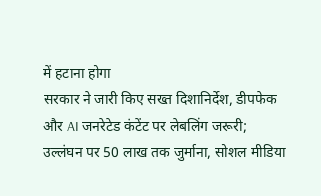में हटाना होगा
सरकार ने जारी किए सख्त दिशानिर्देश, डीपफेक और AI जनरेटेड कंटेंट पर लेबलिंग जरूरी; उल्लंघन पर 50 लाख तक जुर्माना, सोशल मीडिया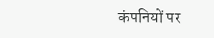कंपनियों पर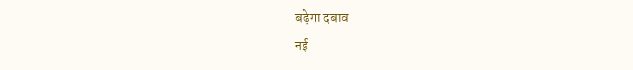बढ़ेगा दबाव
नई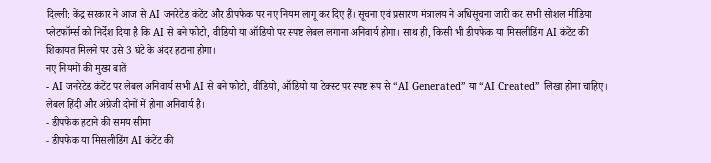दिल्ली: केंद्र सरकार ने आज से AI जनरेटेड कंटेंट और डीपफेक पर नए नियम लागू कर दिए हैं। सूचना एवं प्रसारण मंत्रालय ने अधिसूचना जारी कर सभी सोशल मीडिया प्लेटफॉर्म्स को निर्देश दिया है कि AI से बने फोटो, वीडियो या ऑडियो पर स्पष्ट लेबल लगाना अनिवार्य होगा। साथ ही, किसी भी डीपफेक या मिसलीडिंग AI कंटेंट की शिकायत मिलने पर उसे 3 घंटे के अंदर हटाना होगा।
नए नियमों की मुख्य बातें
- AI जनरेटेड कंटेंट पर लेबल अनिवार्य सभी AI से बने फोटो, वीडियो, ऑडियो या टेक्स्ट पर स्पष्ट रूप से “AI Generated” या “AI Created” लिखा होना चाहिए। लेबल हिंदी और अंग्रेजी दोनों में होना अनिवार्य है।
- डीपफेक हटाने की समय सीमा
- डीपफेक या मिसलीडिंग AI कंटेंट की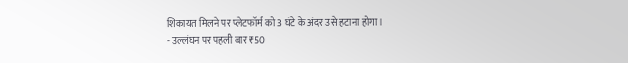शिकायत मिलने पर प्लेटफॉर्म को 3 घंटे के अंदर उसे हटाना होगा।
- उल्लंघन पर पहली बार ₹50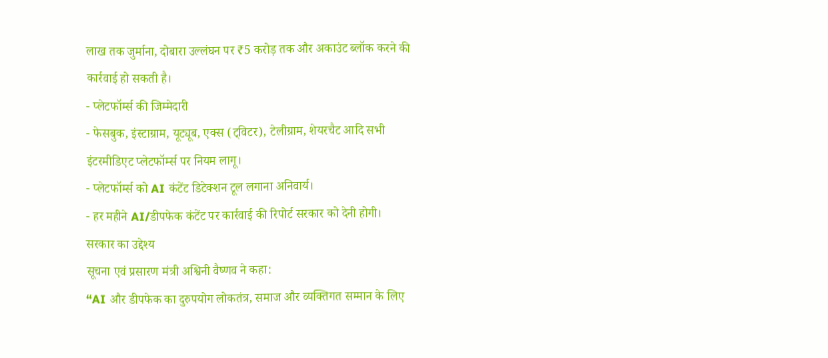लाख तक जुर्माना, दोबारा उल्लंघन पर ₹5 करोड़ तक और अकाउंट ब्लॉक करने की कार्रवाई हो सकती है।
- प्लेटफॉर्म्स की जिम्मेदारी
- फेसबुक, इंस्टाग्राम, यूट्यूब, एक्स (ट्विटर), टेलीग्राम, शेयरचैट आदि सभी इंटरमीडिएट प्लेटफॉर्म्स पर नियम लागू।
- प्लेटफॉर्म्स को AI कंटेंट डिटेक्शन टूल लगाना अनिवार्य।
- हर महीने AI/डीपफेक कंटेंट पर कार्रवाई की रिपोर्ट सरकार को देनी होगी।
सरकार का उद्देश्य
सूचना एवं प्रसारण मंत्री अश्विनी वैष्णव ने कहा:
“AI और डीपफेक का दुरुपयोग लोकतंत्र, समाज और व्यक्तिगत सम्मान के लिए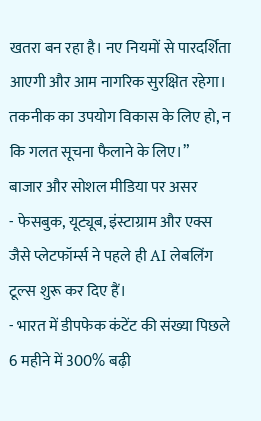खतरा बन रहा है। नए नियमों से पारदर्शिता आएगी और आम नागरिक सुरक्षित रहेगा। तकनीक का उपयोग विकास के लिए हो, न कि गलत सूचना फैलाने के लिए।”
बाजार और सोशल मीडिया पर असर
- फेसबुक, यूट्यूब, इंस्टाग्राम और एक्स जैसे प्लेटफॉर्म्स ने पहले ही AI लेबलिंग टूल्स शुरू कर दिए हैं।
- भारत में डीपफेक कंटेंट की संख्या पिछले 6 महीने में 300% बढ़ी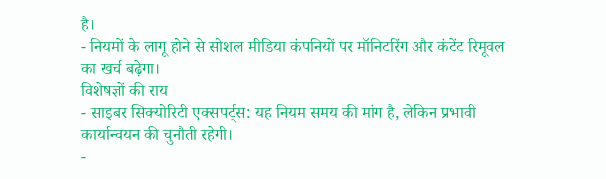है।
- नियमों के लागू होने से सोशल मीडिया कंपनियों पर मॉनिटरिंग और कंटेंट रिमूवल का खर्च बढ़ेगा।
विशेषज्ञों की राय
- साइबर सिक्योरिटी एक्सपर्ट्स: यह नियम समय की मांग है, लेकिन प्रभावी कार्यान्वयन की चुनौती रहेगी।
-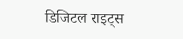डिजिटल राइट्स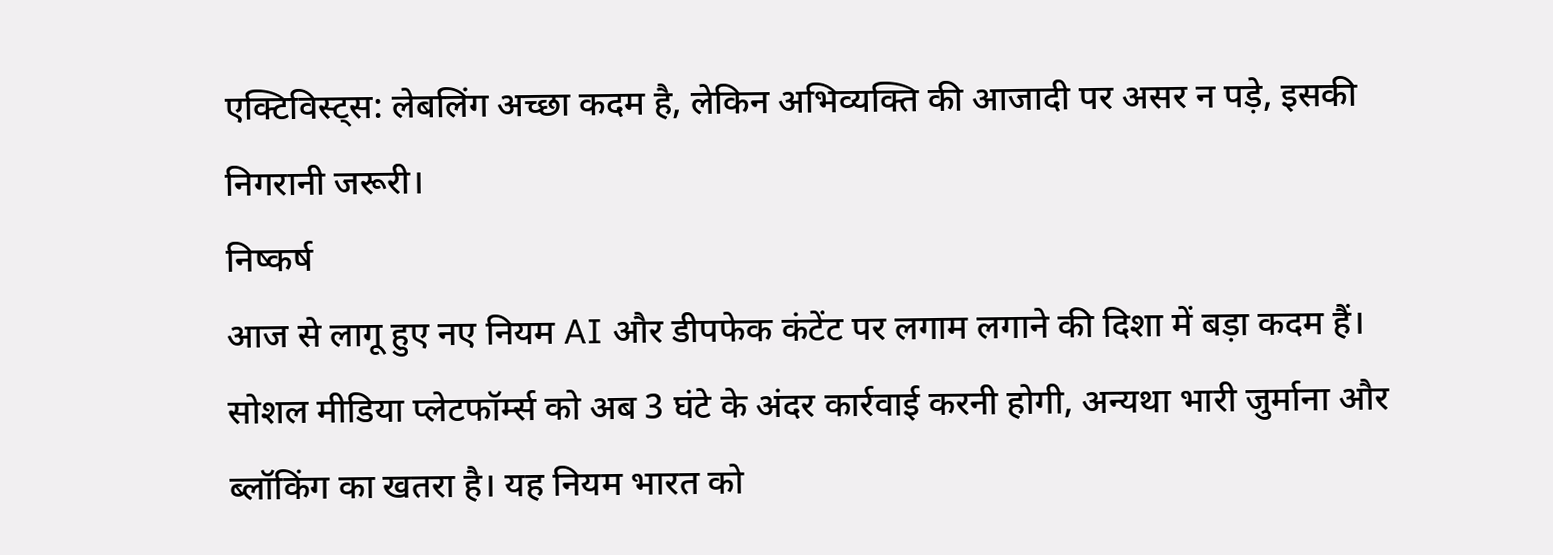एक्टिविस्ट्स: लेबलिंग अच्छा कदम है, लेकिन अभिव्यक्ति की आजादी पर असर न पड़े, इसकी निगरानी जरूरी।
निष्कर्ष
आज से लागू हुए नए नियम AI और डीपफेक कंटेंट पर लगाम लगाने की दिशा में बड़ा कदम हैं। सोशल मीडिया प्लेटफॉर्म्स को अब 3 घंटे के अंदर कार्रवाई करनी होगी, अन्यथा भारी जुर्माना और ब्लॉकिंग का खतरा है। यह नियम भारत को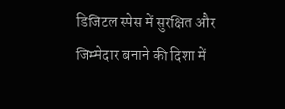डिजिटल स्पेस में सुरक्षित और जिम्मेदार बनाने की दिशा में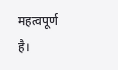महत्वपूर्ण है।